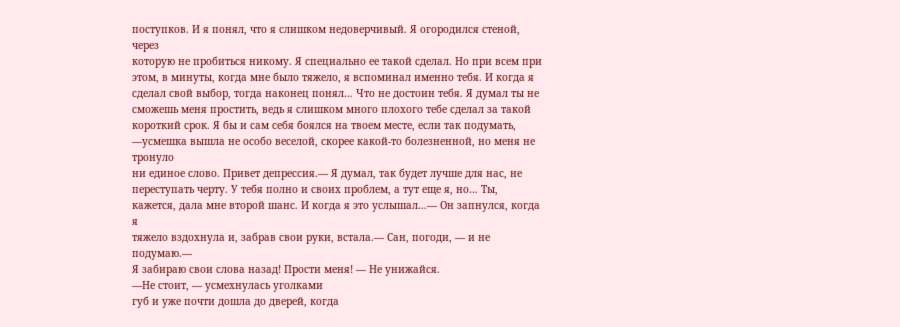поступков. И я понял, что я слишком недоверчивый. Я огородился стеной, через
которую не пробиться никому. Я специально ее такой сделал. Но при всем при
этом, в минуты, когда мне было тяжело, я вспоминал именно тебя. И когда я
сделал свой выбор, тогда наконец понял… Что не достоин тебя. Я думал ты не
сможешь меня простить, ведь я слишком много плохого тебе сделал за такой
короткий срок. Я бы и сам себя боялся на твоем месте, если так подумать, —усмешка вышла не особо веселой, скорее какой-то болезненной, но меня не тронуло
ни единое слово. Привет депрессия.— Я думал, так будет лучше для нас, не
переступать черту. У тебя полно и своих проблем, а тут еще я, но… Ты, кажется, дала мне второй шанс. И когда я это услышал…— Он запнулся, когда я
тяжело вздохнула и, забрав свои руки, встала.— Сан, погоди, — и не подумаю.—
Я забираю свои слова назад! Прости меня! — Не унижайся.
—Не стоит, — усмехнулась уголками
губ и уже почти дошла до дверей, когда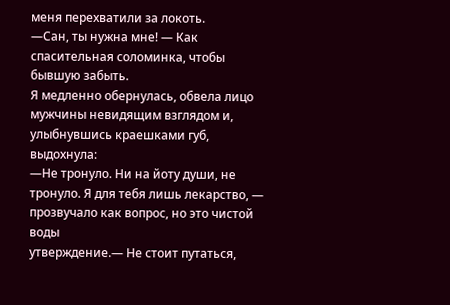меня перехватили за локоть.
—Сан, ты нужна мне! — Как
спасительная соломинка, чтобы бывшую забыть.
Я медленно обернулась, обвела лицо мужчины невидящим взглядом и, улыбнувшись краешками губ, выдохнула:
—Не тронуло. Ни на йоту души, не
тронуло. Я для тебя лишь лекарство, — прозвучало как вопрос, но это чистой воды
утверждение.— Не стоит путаться,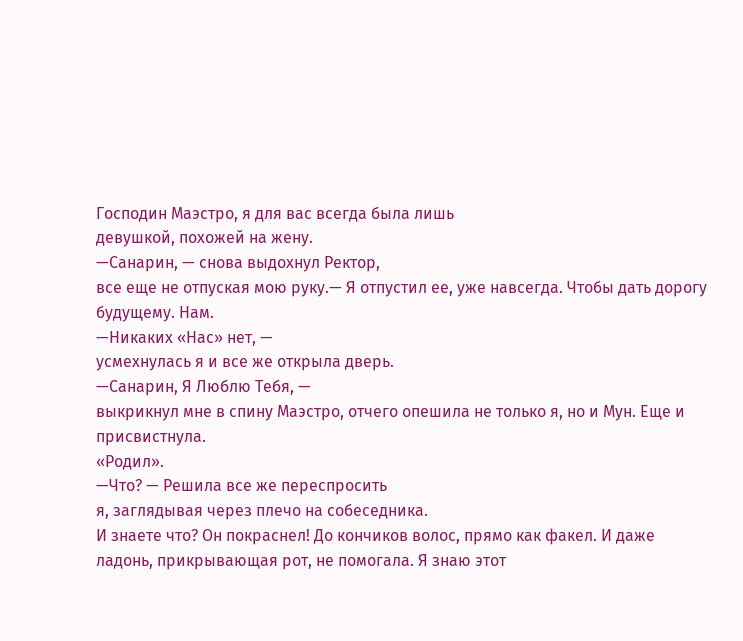Господин Маэстро, я для вас всегда была лишь
девушкой, похожей на жену.
—Санарин, — снова выдохнул Ректор,
все еще не отпуская мою руку.— Я отпустил ее, уже навсегда. Чтобы дать дорогу
будущему. Нам.
—Никаких «Нас» нет, —
усмехнулась я и все же открыла дверь.
—Санарин, Я Люблю Тебя, —
выкрикнул мне в спину Маэстро, отчего опешила не только я, но и Мун. Еще и
присвистнула.
«Родил».
—Что? — Решила все же переспросить
я, заглядывая через плечо на собеседника.
И знаете что? Он покраснел! До кончиков волос, прямо как факел. И даже
ладонь, прикрывающая рот, не помогала. Я знаю этот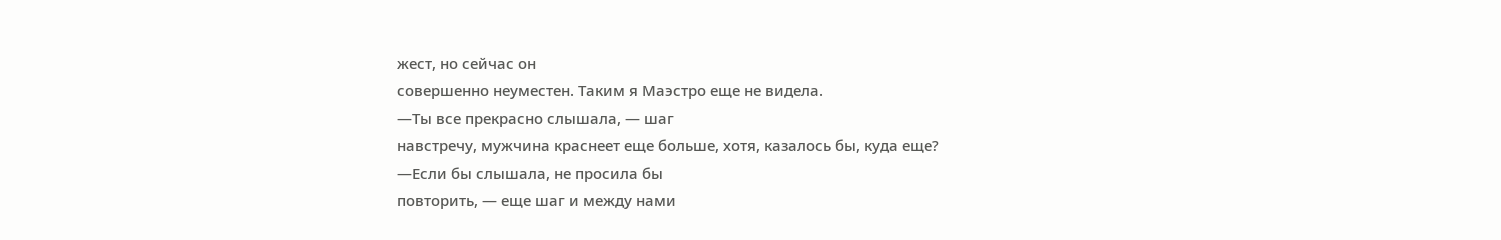жест, но сейчас он
совершенно неуместен. Таким я Маэстро еще не видела.
—Ты все прекрасно слышала, — шаг
навстречу, мужчина краснеет еще больше, хотя, казалось бы, куда еще?
—Если бы слышала, не просила бы
повторить, — еще шаг и между нами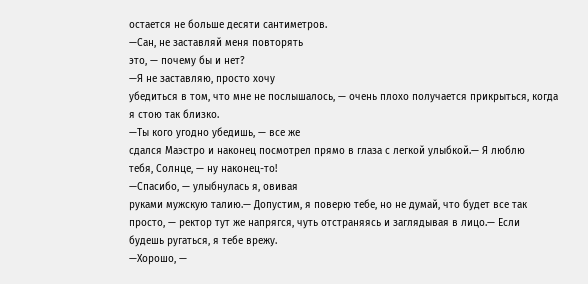остается не больше десяти сантиметров.
—Сан, не заставляй меня повторять
это, — почему бы и нет?
—Я не заставляю, просто хочу
убедиться в том, что мне не послышалось, — очень плохо получается прикрыться, когда я стою так близко.
—Ты кого угодно убедишь, — все же
сдался Маэстро и наконец посмотрел прямо в глаза с легкой улыбкой.— Я люблю
тебя, Солнце, — ну наконец-то!
—Спасибо, — улыбнулась я, овивая
руками мужскую талию.— Допустим, я поверю тебе, но не думай, что будет все так
просто, — ректор тут же напрягся, чуть отстраняясь и заглядывая в лицо.— Если
будешь ругаться, я тебе врежу.
—Хорошо, —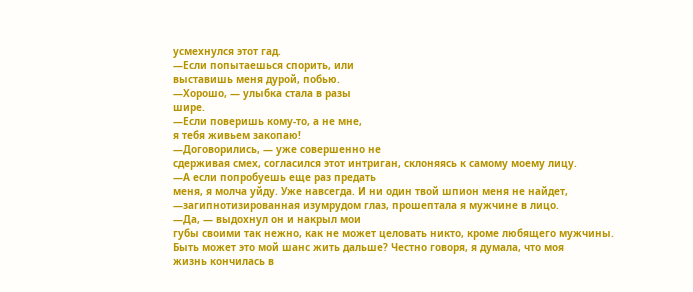усмехнулся этот гад.
—Если попытаешься спорить, или
выставишь меня дурой, побью.
—Хорошо, — улыбка стала в разы
шире.
—Если поверишь кому-то, а не мне,
я тебя живьем закопаю!
—Договорились, — уже совершенно не
сдерживая смех, согласился этот интриган, склоняясь к самому моему лицу.
—А если попробуешь еще раз предать
меня, я молча уйду. Уже навсегда. И ни один твой шпион меня не найдет, —загипнотизированная изумрудом глаз, прошептала я мужчине в лицо.
—Да, — выдохнул он и накрыл мои
губы своими так нежно, как не может целовать никто, кроме любящего мужчины.
Быть может это мой шанс жить дальше? Честно говоря, я думала, что моя
жизнь кончилась в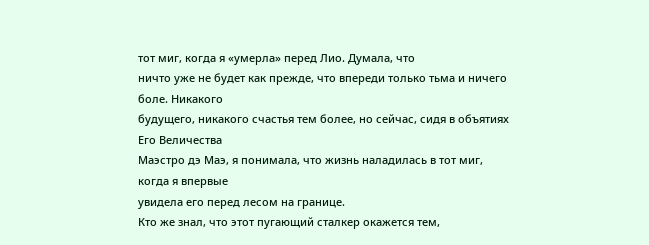тот миг, когда я «умерла» перед Лио. Думала, что
ничто уже не будет как прежде, что впереди только тьма и ничего боле. Никакого
будущего, никакого счастья тем более, но сейчас, сидя в объятиях Его Величества
Маэстро дэ Маэ, я понимала, что жизнь наладилась в тот миг, когда я впервые
увидела его перед лесом на границе.
Кто же знал, что этот пугающий сталкер окажется тем,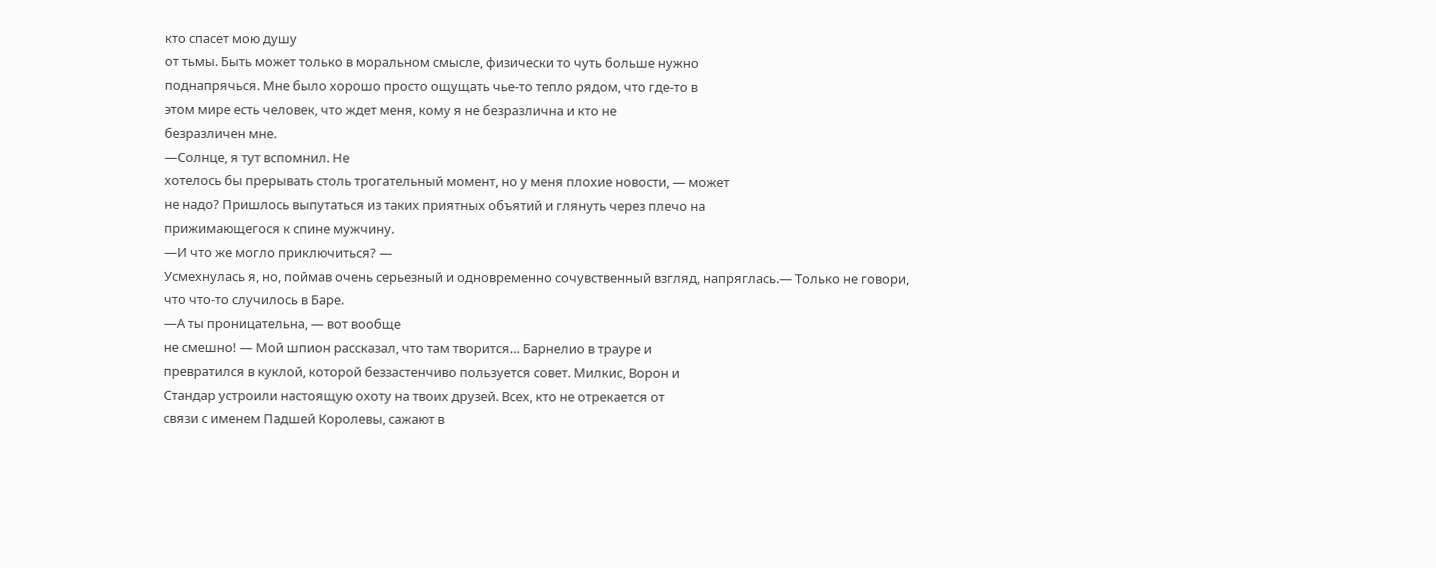кто спасет мою душу
от тьмы. Быть может только в моральном смысле, физически то чуть больше нужно
поднапрячься. Мне было хорошо просто ощущать чье-то тепло рядом, что где-то в
этом мире есть человек, что ждет меня, кому я не безразлична и кто не
безразличен мне.
—Солнце, я тут вспомнил. Не
хотелось бы прерывать столь трогательный момент, но у меня плохие новости, — может
не надо? Пришлось выпутаться из таких приятных объятий и глянуть через плечо на
прижимающегося к спине мужчину.
—И что же могло приключиться? —
Усмехнулась я, но, поймав очень серьезный и одновременно сочувственный взгляд, напряглась.— Только не говори, что что-то случилось в Баре.
—А ты проницательна, — вот вообще
не смешно! — Мой шпион рассказал, что там творится… Барнелио в трауре и
превратился в куклой, которой беззастенчиво пользуется совет. Милкис, Ворон и
Стандар устроили настоящую охоту на твоих друзей. Всех, кто не отрекается от
связи с именем Падшей Королевы, сажают в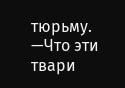тюрьму.
—Что эти твари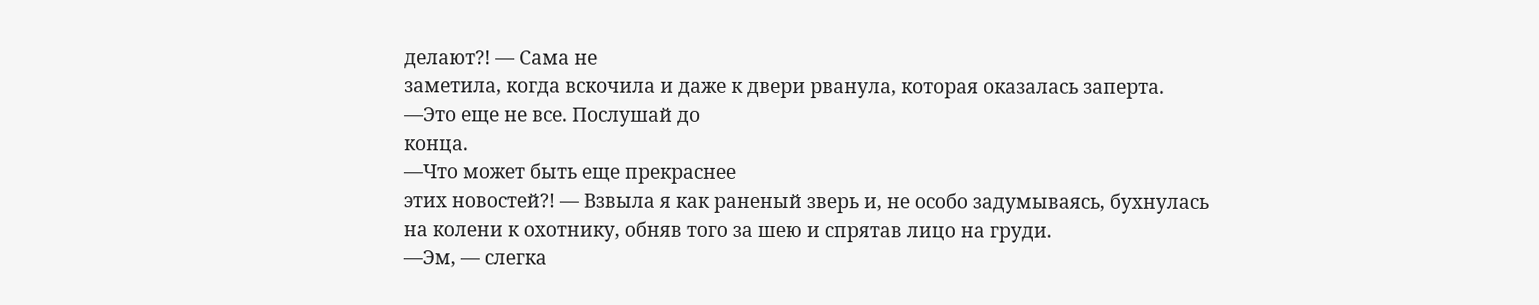делают?! — Сама не
заметила, когда вскочила и даже к двери рванула, которая оказалась заперта.
—Это еще не все. Послушай до
конца.
—Что может быть еще прекраснее
этих новостей?! — Взвыла я как раненый зверь и, не особо задумываясь, бухнулась
на колени к охотнику, обняв того за шею и спрятав лицо на груди.
—Эм, — слегка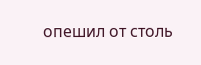опешил от столь